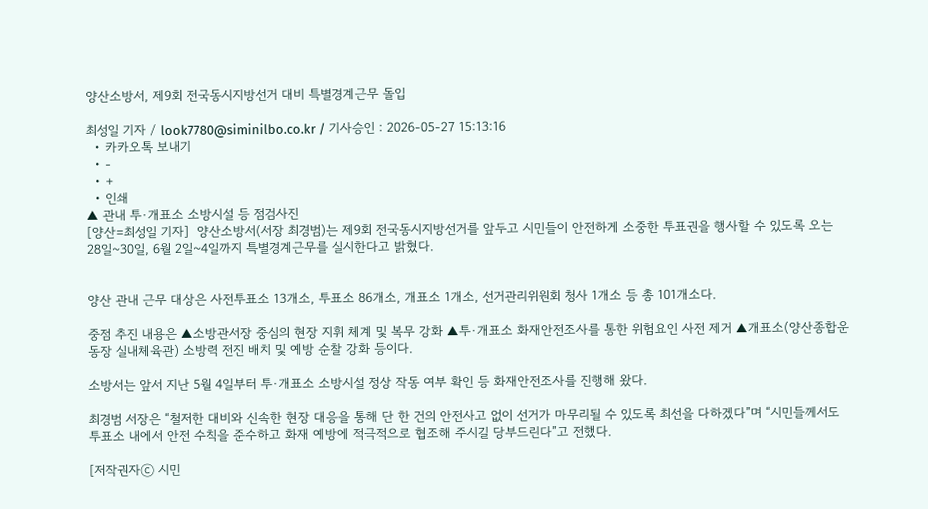양산소방서, 제9회 전국동시지방선거 대비 특별경계근무 돌입

최성일 기자 / look7780@siminilbo.co.kr / 기사승인 : 2026-05-27 15:13:16
  • 카카오톡 보내기
  • -
  • +
  • 인쇄
▲ 관내 투·개표소 소방시설 등 점검사진
[양산=최성일 기자]  양산소방서(서장 최경범)는 제9회 전국동시지방선거를 앞두고 시민들이 안전하게 소중한 투표권을 행사할 수 있도록 오는 28일~30일, 6월 2일~4일까지 특별경계근무를 실시한다고 밝혔다.


양산 관내 근무 대상은 사전투표소 13개소, 투표소 86개소, 개표소 1개소, 선거관리위원회 청사 1개소 등 총 101개소다.

중점 추진 내용은 ▲소방관서장 중심의 현장 지휘 체계 및 복무 강화 ▲투·개표소 화재안전조사를 통한 위험요인 사전 제거 ▲개표소(양산종합운동장 실내체육관) 소방력 전진 배치 및 예방 순찰 강화 등이다.

소방서는 앞서 지난 5월 4일부터 투·개표소 소방시설 정상 작동 여부 확인 등 화재안전조사를 진행해 왔다.

최경범 서장은 “철저한 대비와 신속한 현장 대응을 통해 단 한 건의 안전사고 없이 선거가 마무리될 수 있도록 최선을 다하겠다”며 “시민들께서도 투표소 내에서 안전 수칙을 준수하고 화재 예방에 적극적으로 협조해 주시길 당부드린다”고 전했다.

[저작권자ⓒ 시민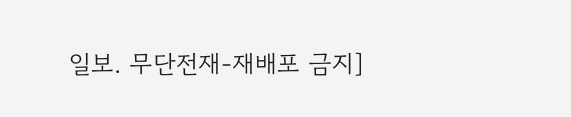일보. 무단전재-재배포 금지]